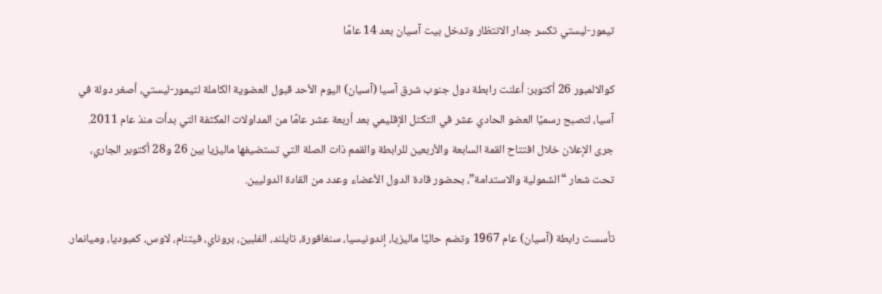تيمور-ليستي تكسر جدار الانتظار وتدخل بيت آسيان بعد 14 عامًا

كوالالمبور 26 أكتوبر: أعلنت رابطة دول جنوب شرق آسيا (آسيان) اليوم الأحد قبول العضوية الكاملة لتيمور-ليستي، أصغر دولة في آسيا، لتصبح رسميًا العضو الحادي عشر في التكتل الإقليمي بعد أربعة عشر عامًا من المداولات المكثفة التي بدأت منذ عام 2011. جرى الإعلان خلال افتتاح القمة السابعة والأربعين للرابطة والقمم ذات الصلة التي تستضيفها ماليزيا بين 26 و28 أكتوبر الجاري، تحت شعار “الشمولية والاستدامة”، بحضور قادة الدول الأعضاء وعدد من القادة الدوليين.

تأسست رابطة (آسيان) عام 1967 وتضم حاليًا ماليزيا، إندونيسيا، سنغافورة، تايلند، الفلبين، بروناي، فيتنام، لاوس، كمبوديا، وميانمار.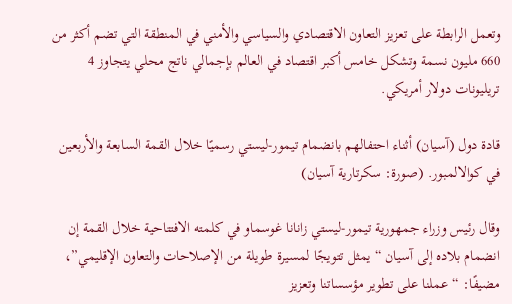وتعمل الرابطة على تعزيز التعاون الاقتصادي والسياسي والأمني في المنطقة التي تضم أكثر من 660 مليون نسمة وتشكل خامس أكبر اقتصاد في العالم بإجمالي ناتج محلي يتجاوز 4 تريليونات دولار أمريكي.

قادة دول (آسيان) أثناء احتفالهم بانضمام تيمور-ليستي رسميًا خلال القمة السابعة والأربعين في كوالالمبور. (صورة: سكرتارية آسيان)

وقال رئيس وزراء جمهورية تيمور-ليستي زانانا غوسماو في كلمته الافتتاحية خلال القمة إن انضمام بلاده إلى آسيان “يمثل تتويجًا لمسيرة طويلة من الإصلاحات والتعاون الإقليمي”، مضيفًا: “عملنا على تطوير مؤسساتنا وتعزيز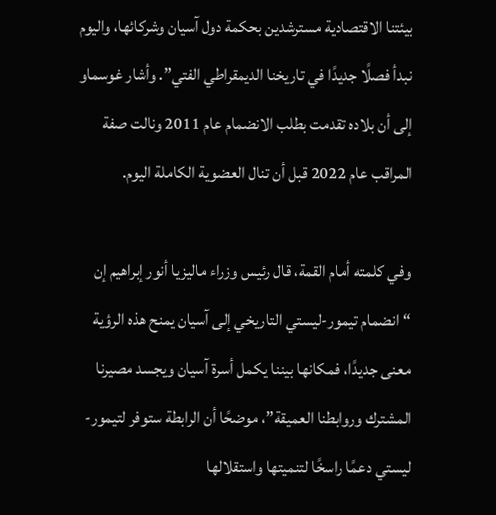بيئتنا الاقتصادية مسترشدين بحكمة دول آسيان وشركائها، واليوم نبدأ فصلًا جديدًا في تاريخنا الديمقراطي الفتي”. وأشار غوسماو إلى أن بلاده تقدمت بطلب الانضمام عام 2011 ونالت صفة المراقب عام 2022 قبل أن تنال العضوية الكاملة اليوم.

وفي كلمته أمام القمة، قال رئيس وزراء ماليزيا أنور إبراهيم إن “انضمام تيمور-ليستي التاريخي إلى آسيان يمنح هذه الرؤية معنى جديدًا، فمكانها بيننا يكمل أسرة آسيان ويجسد مصيرنا المشترك وروابطنا العميقة”، موضحًا أن الرابطة ستوفر لتيمور-ليستي دعمًا راسخًا لتنميتها واستقلالها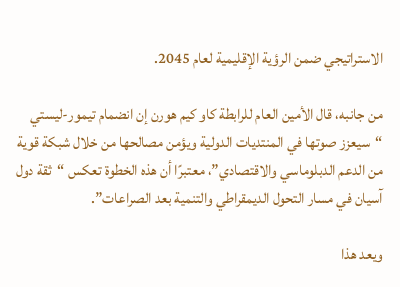الاستراتيجي ضمن الرؤية الإقليمية لعام 2045.

من جانبه، قال الأمين العام للرابطة كاو كيم هورن إن انضمام تيمور-ليستي “سيعزز صوتها في المنتديات الدولية ويؤمن مصالحها من خلال شبكة قوية من الدعم الدبلوماسي والاقتصادي”، معتبرًا أن هذه الخطوة تعكس “ثقة دول آسيان في مسار التحول الديمقراطي والتنمية بعد الصراعات”.

ويعد هذا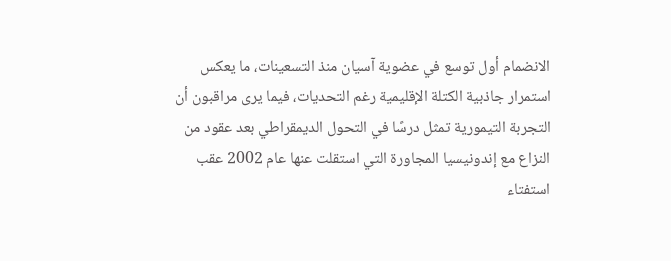الانضمام أول توسع في عضوية آسيان منذ التسعينات، ما يعكس استمرار جاذبية الكتلة الإقليمية رغم التحديات، فيما يرى مراقبون أن التجربة التيمورية تمثل درسًا في التحول الديمقراطي بعد عقود من النزاع مع إندونيسيا المجاورة التي استقلت عنها عام 2002 عقب استفتاء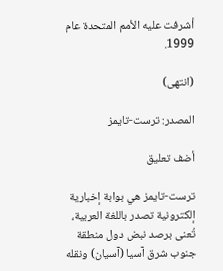أشرفت عليه الأمم المتحدة عام 1999.

(انتهى)

المصدر: ترست-تايمز

أضف تعليق

ترست-تايمز هي بوابة إخبارية إلكترونية تصدر باللغة العربية، تُعنى برصد نبض دول منطقة جنوب شرق آسيا (آسيان) ونقله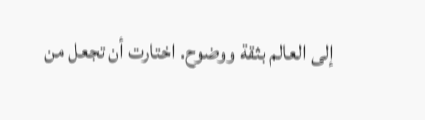إلى العالم بثقة ووضوح. اختارت أن تجعل من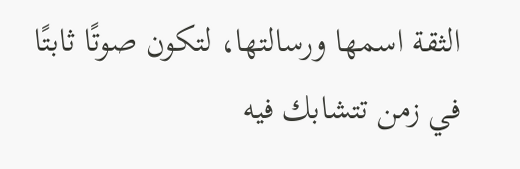الثقة اسمها ورسالتها، لتكون صوتًا ثابتًا في زمن تتشابك فيه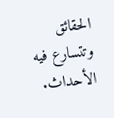الحقائق وتتسارع فيه الأحداث.